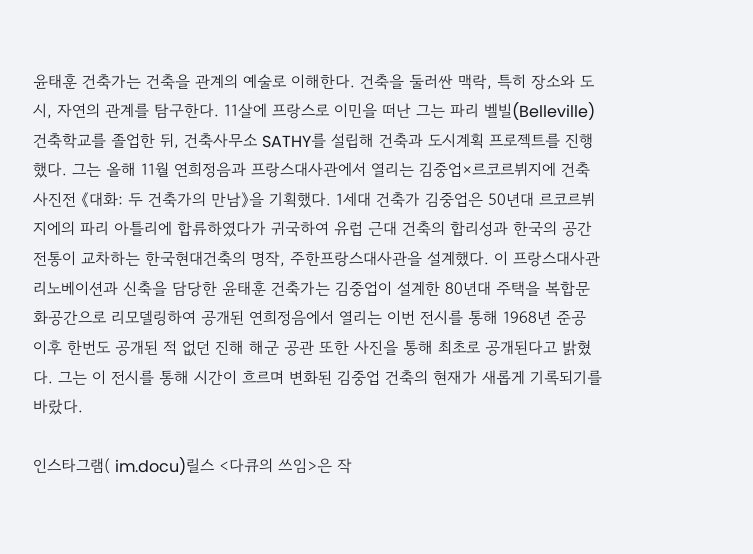윤태훈 건축가는 건축을 관계의 예술로 이해한다. 건축을 둘러싼 맥락, 특히 장소와 도시, 자연의 관계를 탐구한다. 11살에 프랑스로 이민을 떠난 그는 파리 벨빌(Belleville)건축학교를 졸업한 뒤, 건축사무소 SATHY를 설립해 건축과 도시계획 프로젝트를 진행했다. 그는 올해 11월 연희정음과 프랑스대사관에서 열리는 김중업×르코르뷔지에 건축 사진전 《대화: 두 건축가의 만남》을 기획했다. 1세대 건축가 김중업은 50년대 르코르뷔지에의 파리 아틀리에 합류하였다가 귀국하여 유럽 근대 건축의 합리성과 한국의 공간 전통이 교차하는 한국현대건축의 명작, 주한프랑스대사관을 설계했다. 이 프랑스대사관 리노베이션과 신축을 담당한 윤태훈 건축가는 김중업이 설계한 80년대 주택을 복합문화공간으로 리모델링하여 공개된 연희정음에서 열리는 이번 전시를 통해 1968년 준공 이후 한번도 공개된 적 없던 진해 해군 공관 또한 사진을 통해 최초로 공개된다고 밝혔다. 그는 이 전시를 통해 시간이 흐르며 변화된 김중업 건축의 현재가 새롭게 기록되기를 바랐다.

인스타그램( im.docu)릴스 <다큐의 쓰임>은 작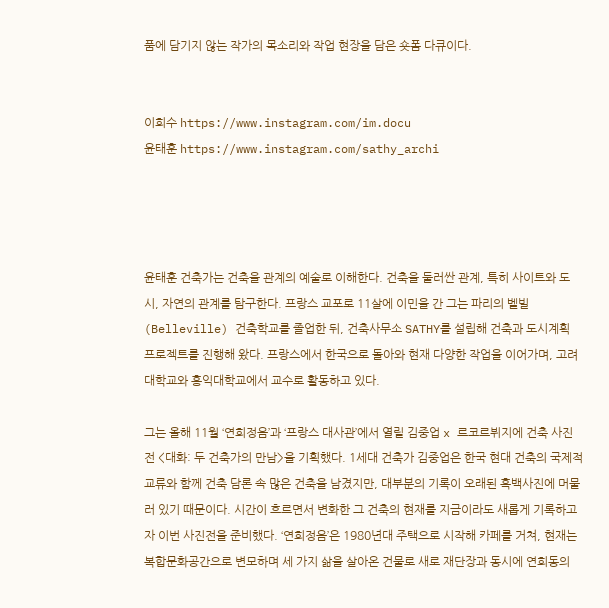품에 담기지 않는 작가의 목소리와 작업 현장을 담은 숏폼 다큐이다.


이희수 https://www.instagram.com/im.docu
윤태훈 https://www.instagram.com/sathy_archi




윤태훈 건축가는 건축을 관계의 예술로 이해한다. 건축을 둘러싼 관계, 특히 사이트와 도시, 자연의 관계를 탐구한다. 프랑스 교포로 11살에 이민을 간 그는 파리의 벨빌(Belleville) 건축학교를 졸업한 뒤, 건축사무소 SATHY를 설립해 건축과 도시계획 프로젝트를 진행해 왔다. 프랑스에서 한국으로 돌아와 현재 다양한 작업을 이어가며, 고려대학교와 홍익대학교에서 교수로 활동하고 있다.

그는 올해 11월 ‘연희정음’과 ‘프랑스 대사관’에서 열릴 김중업 x 르코르뷔지에 건축 사진전 <대화: 두 건축가의 만남>을 기획했다. 1세대 건축가 김중업은 한국 현대 건축의 국제적 교류와 함께 건축 담론 속 많은 건축을 남겼지만, 대부분의 기록이 오래된 흑백사진에 머물러 있기 때문이다. 시간이 흐르면서 변화한 그 건축의 현재를 지금이라도 새롭게 기록하고자 이번 사진전을 준비했다. ‘연희정음’은 1980년대 주택으로 시작해 카페를 거쳐, 현재는 복합문화공간으로 변모하며 세 가지 삶을 살아온 건물로 새로 재단장과 동시에 연희동의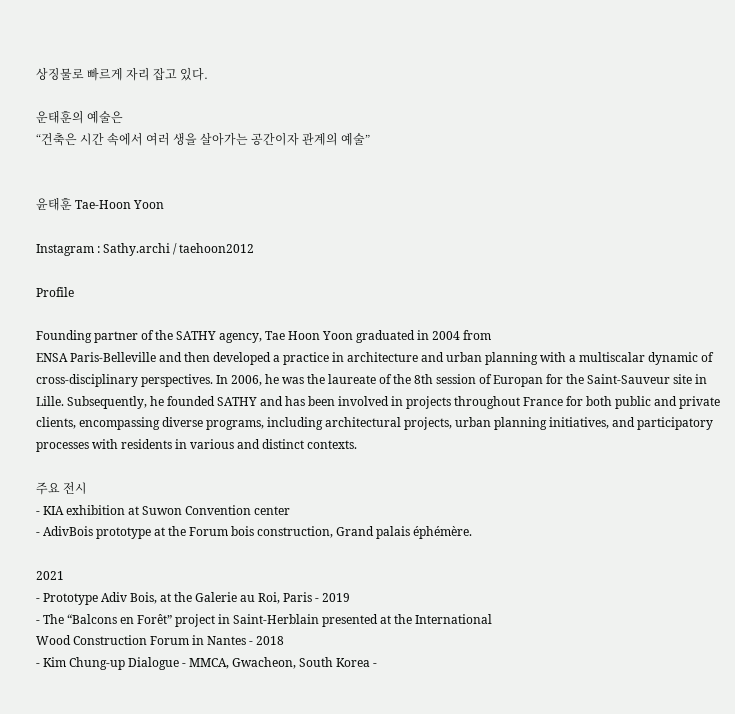상징물로 빠르게 자리 잡고 있다.

운태훈의 예술은
“건축은 시간 속에서 여러 생을 살아가는 공간이자 관계의 예술”


윤태훈 Tae-Hoon Yoon

Instagram : Sathy.archi / taehoon2012

Profile

Founding partner of the SATHY agency, Tae Hoon Yoon graduated in 2004 from
ENSA Paris-Belleville and then developed a practice in architecture and urban planning with a multiscalar dynamic of
cross-disciplinary perspectives. In 2006, he was the laureate of the 8th session of Europan for the Saint-Sauveur site in Lille. Subsequently, he founded SATHY and has been involved in projects throughout France for both public and private clients, encompassing diverse programs, including architectural projects, urban planning initiatives, and participatory processes with residents in various and distinct contexts.

주요 전시
- KIA exhibition at Suwon Convention center
- AdivBois prototype at the Forum bois construction, Grand palais éphémère.

2021
- Prototype Adiv Bois, at the Galerie au Roi, Paris - 2019
- The “Balcons en Forêt” project in Saint-Herblain presented at the International
Wood Construction Forum in Nantes - 2018
- Kim Chung-up Dialogue - MMCA, Gwacheon, South Korea -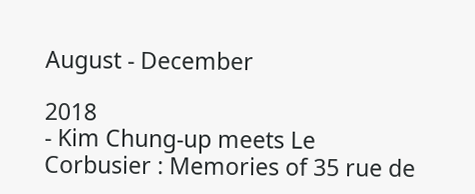August - December

2018
- Kim Chung-up meets Le Corbusier : Memories of 35 rue de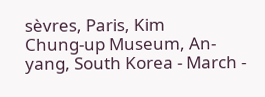sèvres, Paris, Kim
Chung-up Museum, An-yang, South Korea - March -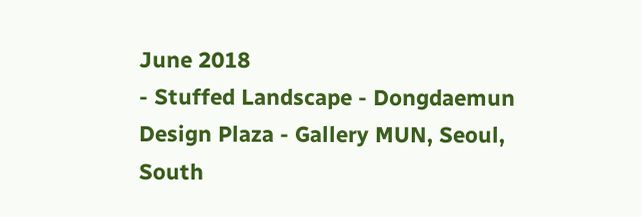June 2018
- Stuffed Landscape - Dongdaemun Design Plaza - Gallery MUN, Seoul, South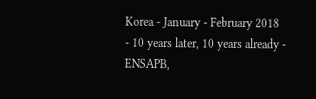Korea - January - February 2018
- 10 years later, 10 years already - ENSAPB,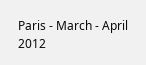Paris - March - April 2012